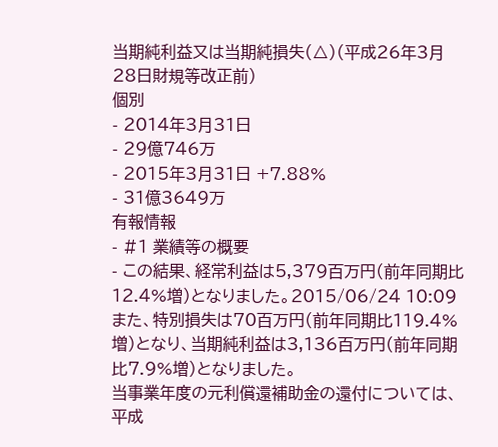当期純利益又は当期純損失(△)(平成26年3月28日財規等改正前)
個別
- 2014年3月31日
- 29億746万
- 2015年3月31日 +7.88%
- 31億3649万
有報情報
- #1 業績等の概要
- この結果、経常利益は5,379百万円(前年同期比12.4%増)となりました。2015/06/24 10:09
また、特別損失は70百万円(前年同期比119.4%増)となり、当期純利益は3,136百万円(前年同期比7.9%増)となりました。
当事業年度の元利償還補助金の還付については、平成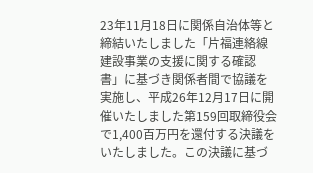23年11月18日に関係自治体等と締結いたしました「片福連絡線建設事業の支援に関する確認書」に基づき関係者間で協議を実施し、平成26年12月17日に開催いたしました第159回取締役会で1,400百万円を還付する決議をいたしました。この決議に基づ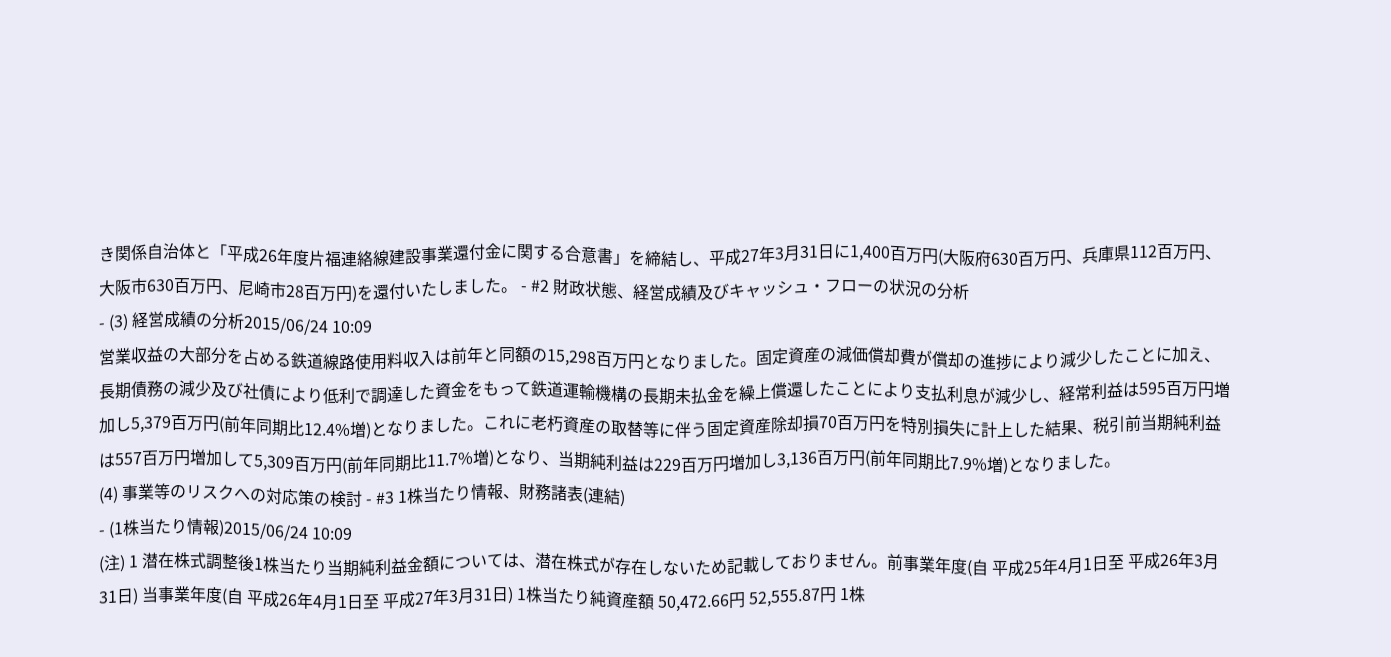き関係自治体と「平成26年度片福連絡線建設事業還付金に関する合意書」を締結し、平成27年3月31日に1,400百万円(大阪府630百万円、兵庫県112百万円、大阪市630百万円、尼崎市28百万円)を還付いたしました。 - #2 財政状態、経営成績及びキャッシュ・フローの状況の分析
- (3) 経営成績の分析2015/06/24 10:09
営業収益の大部分を占める鉄道線路使用料収入は前年と同額の15,298百万円となりました。固定資産の減価償却費が償却の進捗により減少したことに加え、長期債務の減少及び社債により低利で調達した資金をもって鉄道運輸機構の長期未払金を繰上償還したことにより支払利息が減少し、経常利益は595百万円増加し5,379百万円(前年同期比12.4%増)となりました。これに老朽資産の取替等に伴う固定資産除却損70百万円を特別損失に計上した結果、税引前当期純利益は557百万円増加して5,309百万円(前年同期比11.7%増)となり、当期純利益は229百万円増加し3,136百万円(前年同期比7.9%増)となりました。
(4) 事業等のリスクへの対応策の検討 - #3 1株当たり情報、財務諸表(連結)
- (1株当たり情報)2015/06/24 10:09
(注) 1 潜在株式調整後1株当たり当期純利益金額については、潜在株式が存在しないため記載しておりません。前事業年度(自 平成25年4月1日至 平成26年3月31日) 当事業年度(自 平成26年4月1日至 平成27年3月31日) 1株当たり純資産額 50,472.66円 52,555.87円 1株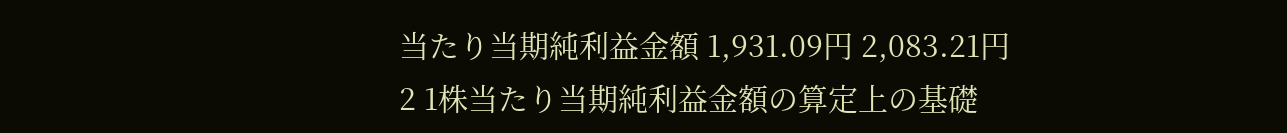当たり当期純利益金額 1,931.09円 2,083.21円
2 1株当たり当期純利益金額の算定上の基礎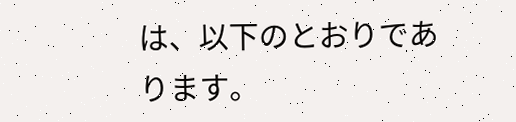は、以下のとおりであります。